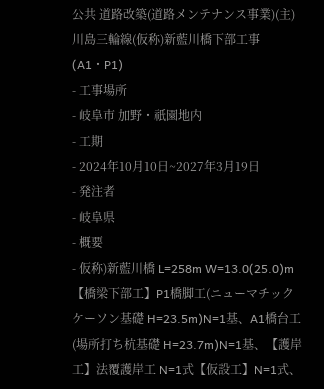公共 道路改築(道路メンテナンス事業)(主)川島三輪線(仮称)新藍川橋下部工事(A1・P1)
- 工事場所
- 岐阜市 加野・祇園地内
- 工期
- 2024年10月10日~2027年3月19日
- 発注者
- 岐阜県
- 概要
- 仮称)新藍川橋 L=258m W=13.0(25.0)m 【橋梁下部工】P1橋脚工(ニューマチックケーソン基礎 H=23.5m)N=1基、A1橋台工(場所打ち杭基礎 H=23.7m)N=1基、【護岸工】法覆護岸工 N=1式【仮設工】N=1式、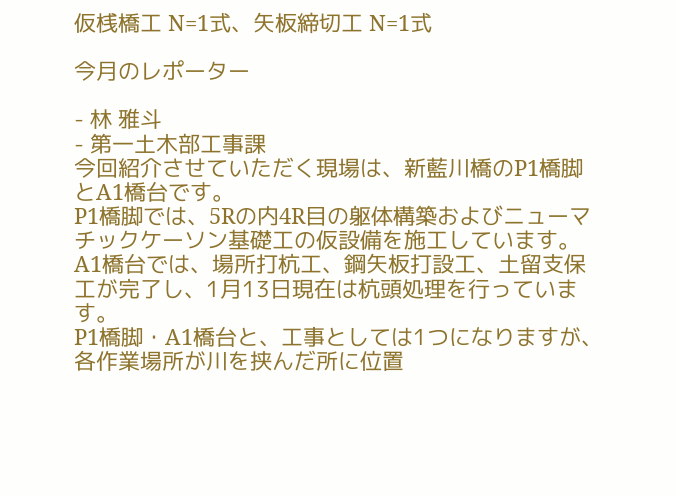仮桟橋工 N=1式、矢板締切工 N=1式

今月のレポーター

- 林 雅斗
- 第一土木部工事課
今回紹介させていただく現場は、新藍川橋のP1橋脚とA1橋台です。
P1橋脚では、5Rの内4R目の躯体構築およびニューマチックケーソン基礎工の仮設備を施工しています。
A1橋台では、場所打杭工、鋼矢板打設工、土留支保工が完了し、1月13日現在は杭頭処理を行っています。
P1橋脚・A1橋台と、工事としては1つになりますが、各作業場所が川を挟んだ所に位置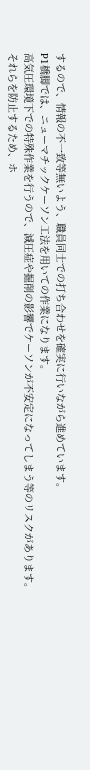するので、情報の不一致等無いよう、職員同士での打ち合わせを確実に行いながら進めています。
P1橋脚では、ニューマチックケーソン工法を用いての作業になります。
高気圧環境下での特殊作業を行うので、減圧症や掘削の影響でケーソンが不安定になってしまう等のリスクがあります。それらを防止するため、ホ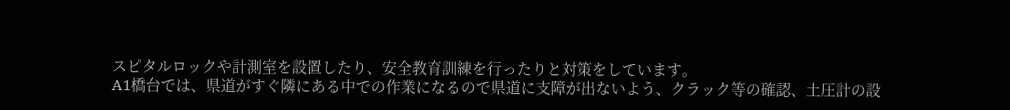スピタルロックや計測室を設置したり、安全教育訓練を行ったりと対策をしています。
A1橋台では、県道がすぐ隣にある中での作業になるので県道に支障が出ないよう、クラック等の確認、土圧計の設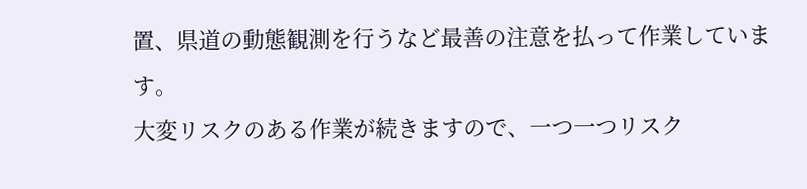置、県道の動態観測を行うなど最善の注意を払って作業しています。
大変リスクのある作業が続きますので、一つ一つリスク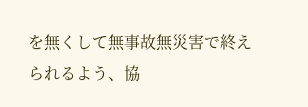を無くして無事故無災害で終えられるよう、協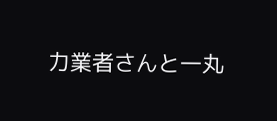力業者さんと一丸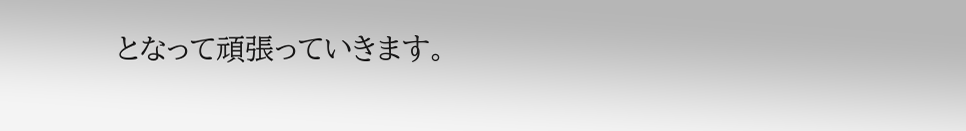となって頑張っていきます。